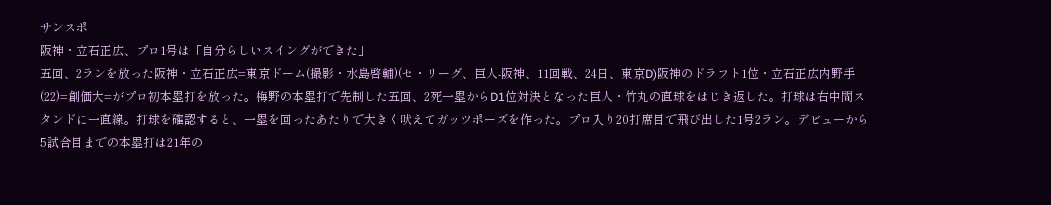サンスポ
阪神・立石正広、プロ1号は「自分らしいスイングができた」
五回、2ランを放った阪神・立石正広=東京ドーム(撮影・水島啓輔)(セ・リーグ、巨人-阪神、11回戦、24日、東京D)阪神のドラフト1位・立石正広内野手(22)=創価大=がプロ初本塁打を放った。梅野の本塁打で先制した五回、2死一塁からD1位対決となった巨人・竹丸の直球をはじき返した。打球は右中間スタンドに一直線。打球を確認すると、一塁を回ったあたりで大きく吠えてガッツポーズを作った。プロ入り20打席目で飛び出した1号2ラン。デビューから5試合目までの本塁打は21年の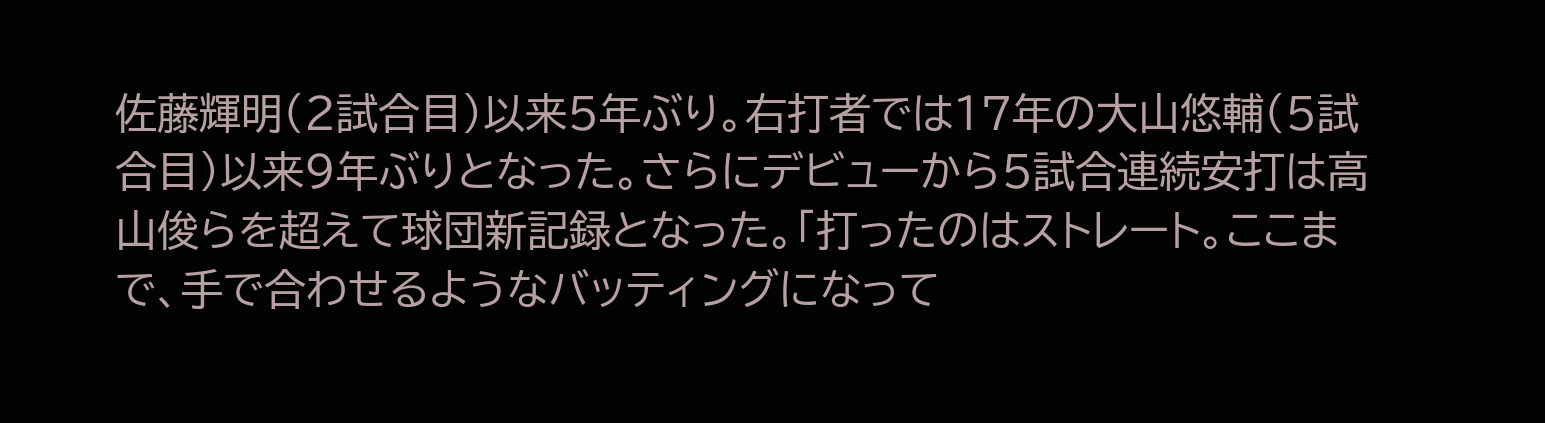佐藤輝明(2試合目)以来5年ぶり。右打者では17年の大山悠輔(5試合目)以来9年ぶりとなった。さらにデビューから5試合連続安打は高山俊らを超えて球団新記録となった。「打ったのはストレート。ここまで、手で合わせるようなバッティングになって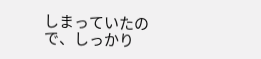しまっていたので、しっかり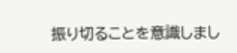振り切ることを意識しまし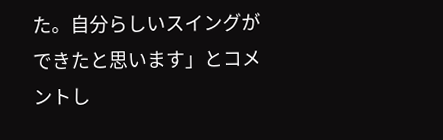た。自分らしいスイングができたと思います」とコメントし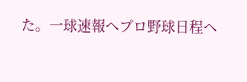た。一球速報へプロ野球日程へ